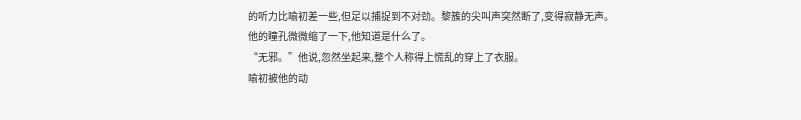的听力比喻初差一些,但足以捕捉到不对劲。黎簇的尖叫声突然断了,变得寂静无声。
他的瞳孔微微缩了一下,他知道是什么了。
“无邪。”他说,忽然坐起来,整个人称得上慌乱的穿上了衣服。
喻初被他的动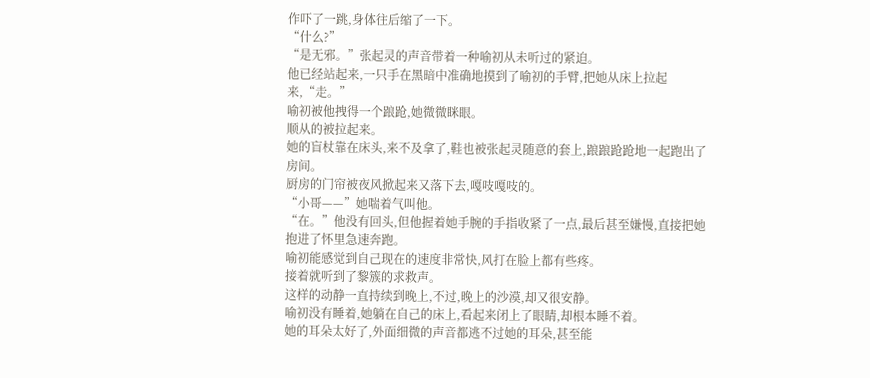作吓了一跳,身体往后缩了一下。
“什么?”
“是无邪。”张起灵的声音带着一种喻初从未听过的紧迫。
他已经站起来,一只手在黑暗中准确地摸到了喻初的手臂,把她从床上拉起来,“走。”
喻初被他拽得一个踉跄,她微微眯眼。
顺从的被拉起来。
她的盲杖靠在床头,来不及拿了,鞋也被张起灵随意的套上,踉踉跄跄地一起跑出了房间。
厨房的门帘被夜风掀起来又落下去,嘎吱嘎吱的。
“小哥——”她喘着气叫他。
“在。”他没有回头,但他握着她手腕的手指收紧了一点,最后甚至嫌慢,直接把她抱进了怀里急速奔跑。
喻初能感觉到自己现在的速度非常快,风打在脸上都有些疼。
接着就听到了黎簇的求救声。
这样的动静一直持续到晚上,不过,晚上的沙漠,却又很安静。
喻初没有睡着,她躺在自己的床上,看起来闭上了眼睛,却根本睡不着。
她的耳朵太好了,外面细微的声音都逃不过她的耳朵,甚至能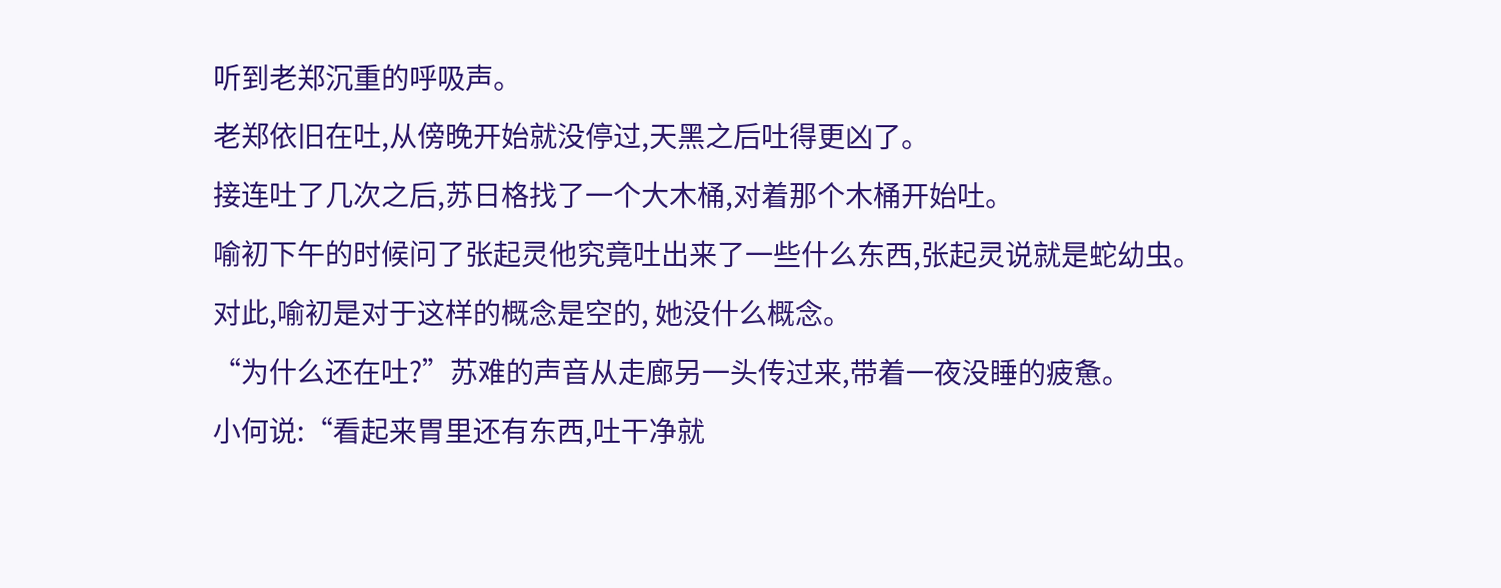听到老郑沉重的呼吸声。
老郑依旧在吐,从傍晚开始就没停过,天黑之后吐得更凶了。
接连吐了几次之后,苏日格找了一个大木桶,对着那个木桶开始吐。
喻初下午的时候问了张起灵他究竟吐出来了一些什么东西,张起灵说就是蛇幼虫。
对此,喻初是对于这样的概念是空的, 她没什么概念。
“为什么还在吐?”苏难的声音从走廊另一头传过来,带着一夜没睡的疲惫。
小何说:“看起来胃里还有东西,吐干净就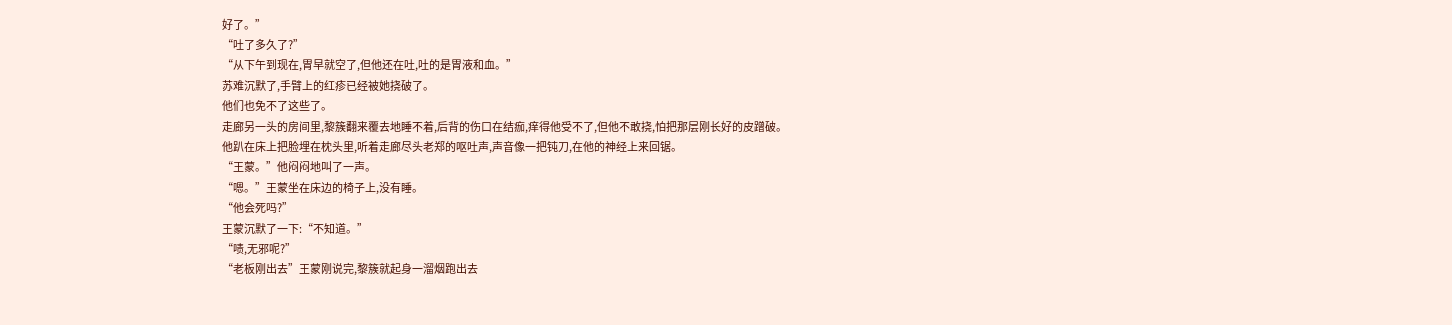好了。”
“吐了多久了?”
“从下午到现在,胃早就空了,但他还在吐,吐的是胃液和血。”
苏难沉默了,手臂上的红疹已经被她挠破了。
他们也免不了这些了。
走廊另一头的房间里,黎簇翻来覆去地睡不着,后背的伤口在结痂,痒得他受不了,但他不敢挠,怕把那层刚长好的皮蹭破。
他趴在床上把脸埋在枕头里,听着走廊尽头老郑的呕吐声,声音像一把钝刀,在他的神经上来回锯。
“王蒙。”他闷闷地叫了一声。
“嗯。”王蒙坐在床边的椅子上,没有睡。
“他会死吗?”
王蒙沉默了一下:“不知道。”
“啧,无邪呢?”
“老板刚出去”王蒙刚说完,黎簇就起身一溜烟跑出去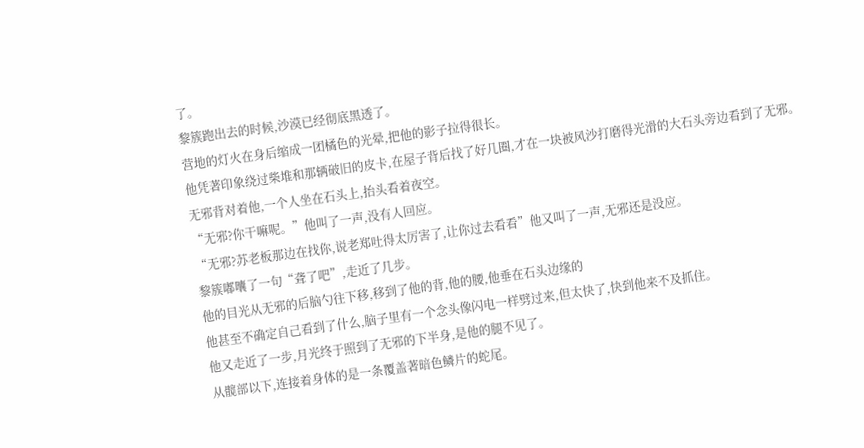了。
黎簇跑出去的时候,沙漠已经彻底黑透了。
营地的灯火在身后缩成一团橘色的光晕,把他的影子拉得很长。
他凭著印象绕过柴堆和那辆破旧的皮卡,在屋子背后找了好几圈,才在一块被风沙打磨得光滑的大石头旁边看到了无邪。
无邪背对着他,一个人坐在石头上,抬头看着夜空。
“无邪?你干嘛呢。”他叫了一声,没有人回应。
“无邪?苏老板那边在找你,说老郑吐得太厉害了,让你过去看看”他又叫了一声,无邪还是没应。
黎簇嘟囔了一句“聋了吧”,走近了几步。
他的目光从无邪的后脑勺往下移,移到了他的背,他的腰,他垂在石头边缘的
他甚至不确定自己看到了什么,脑子里有一个念头像闪电一样劈过来,但太快了,快到他来不及抓住。
他又走近了一步,月光终于照到了无邪的下半身,是他的腿不见了。
从髋部以下,连接着身体的是一条覆盖著暗色鳞片的蛇尾。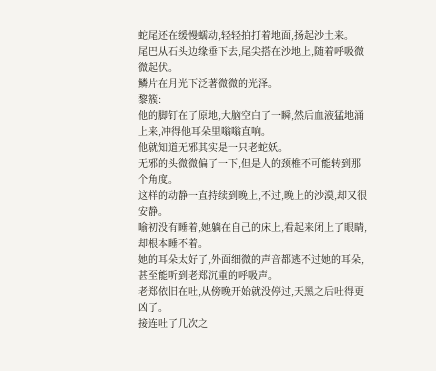蛇尾还在缓慢蠕动,轻轻拍打着地面,扬起沙土来。
尾巴从石头边缘垂下去,尾尖搭在沙地上,随着呼吸微微起伏。
鳞片在月光下泛著微微的光泽。
黎簇:
他的脚钉在了原地,大脑空白了一瞬,然后血液猛地涌上来,冲得他耳朵里嗡嗡直响。
他就知道无邪其实是一只老蛇妖。
无邪的头微微偏了一下,但是人的颈椎不可能转到那个角度。
这样的动静一直持续到晚上,不过,晚上的沙漠,却又很安静。
喻初没有睡着,她躺在自己的床上,看起来闭上了眼睛,却根本睡不着。
她的耳朵太好了,外面细微的声音都逃不过她的耳朵,甚至能听到老郑沉重的呼吸声。
老郑依旧在吐,从傍晚开始就没停过,天黑之后吐得更凶了。
接连吐了几次之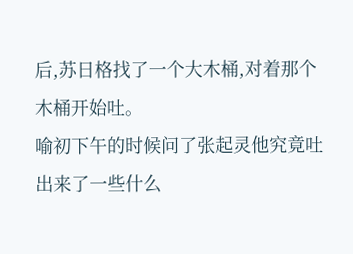后,苏日格找了一个大木桶,对着那个木桶开始吐。
喻初下午的时候问了张起灵他究竟吐出来了一些什么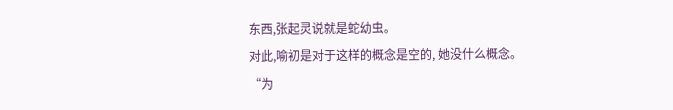东西,张起灵说就是蛇幼虫。
对此,喻初是对于这样的概念是空的, 她没什么概念。
“为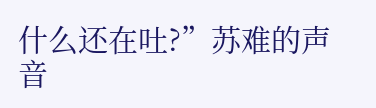什么还在吐?”苏难的声音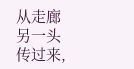从走廊另一头传过来,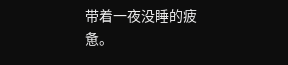带着一夜没睡的疲惫。